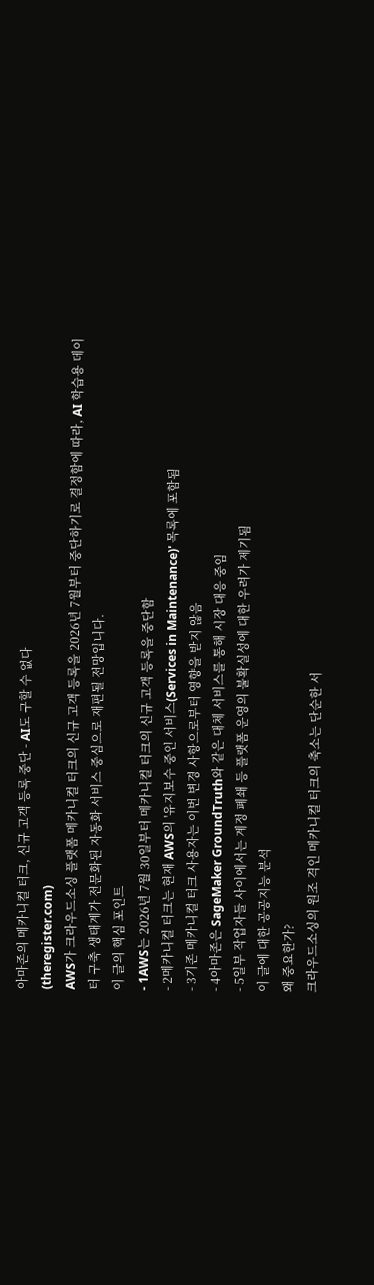아마존의 메카니컬 터크, 신규 고객 등록 중단 - AI도 구할 수 없다
(theregister.com)
AWS가 크라우드소싱 플랫폼 메카니컬 터크의 신규 고객 등록을 2026년 7월부터 중단하기로 결정함에 따라, AI 학습용 데이터 구축 생태계가 전문화된 자동화 서비스 중심으로 재편될 전망입니다.
이 글의 핵심 포인트
- 1AWS는 2026년 7월 30일부터 메카니컬 터크의 신규 고객 등록을 중단함
- 2메카니컬 터크는 현재 AWS의 '유지보수 중인 서비스(Services in Maintenance)' 목록에 포함됨
- 3기존 메카니컬 터크 사용자는 이번 변경 사항으로부터 영향을 받지 않음
- 4아마존은 SageMaker GroundTruth와 같은 대체 서비스를 통해 시장 대응 중임
- 5일부 작업자들 사이에서는 계정 폐쇄 등 플랫폼 운영의 불확실성에 대한 우려가 제기됨
이 글에 대한 공공지능 분석
왜 중요한가?
크라우드소싱의 원조 격인 메카니컬 터크의 축소는 단순한 서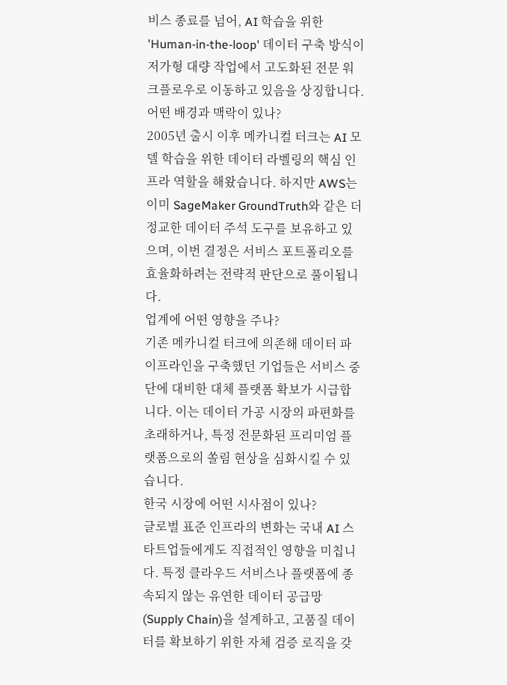비스 종료를 넘어, AI 학습을 위한 'Human-in-the-loop' 데이터 구축 방식이 저가형 대량 작업에서 고도화된 전문 워크플로우로 이동하고 있음을 상징합니다.
어떤 배경과 맥락이 있나?
2005년 출시 이후 메카니컬 터크는 AI 모델 학습을 위한 데이터 라벨링의 핵심 인프라 역할을 해왔습니다. 하지만 AWS는 이미 SageMaker GroundTruth와 같은 더 정교한 데이터 주석 도구를 보유하고 있으며, 이번 결정은 서비스 포트폴리오를 효율화하려는 전략적 판단으로 풀이됩니다.
업계에 어떤 영향을 주나?
기존 메카니컬 터크에 의존해 데이터 파이프라인을 구축했던 기업들은 서비스 중단에 대비한 대체 플랫폼 확보가 시급합니다. 이는 데이터 가공 시장의 파편화를 초래하거나, 특정 전문화된 프리미엄 플랫폼으로의 쏠림 현상을 심화시킬 수 있습니다.
한국 시장에 어떤 시사점이 있나?
글로벌 표준 인프라의 변화는 국내 AI 스타트업들에게도 직접적인 영향을 미칩니다. 특정 클라우드 서비스나 플랫폼에 종속되지 않는 유연한 데이터 공급망(Supply Chain)을 설계하고, 고품질 데이터를 확보하기 위한 자체 검증 로직을 갖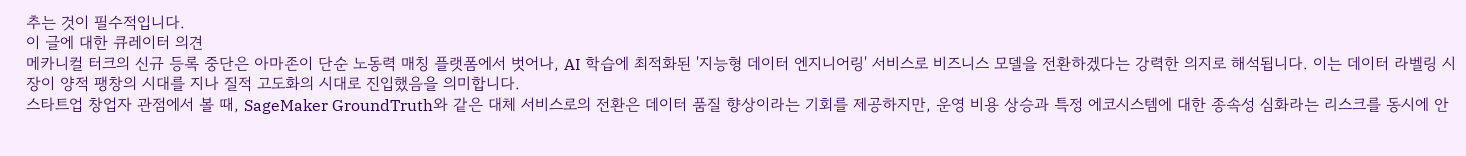추는 것이 필수적입니다.
이 글에 대한 큐레이터 의견
메카니컬 터크의 신규 등록 중단은 아마존이 단순 노동력 매칭 플랫폼에서 벗어나, AI 학습에 최적화된 '지능형 데이터 엔지니어링' 서비스로 비즈니스 모델을 전환하겠다는 강력한 의지로 해석됩니다. 이는 데이터 라벨링 시장이 양적 팽창의 시대를 지나 질적 고도화의 시대로 진입했음을 의미합니다.
스타트업 창업자 관점에서 볼 때, SageMaker GroundTruth와 같은 대체 서비스로의 전환은 데이터 품질 향상이라는 기회를 제공하지만, 운영 비용 상승과 특정 에코시스템에 대한 종속성 심화라는 리스크를 동시에 안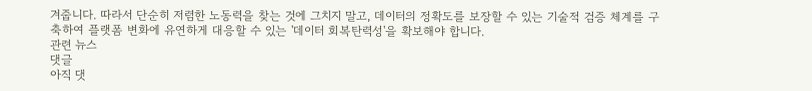겨줍니다. 따라서 단순히 저렴한 노동력을 찾는 것에 그치지 말고, 데이터의 정확도를 보장할 수 있는 기술적 검증 체계를 구축하여 플랫폼 변화에 유연하게 대응할 수 있는 '데이터 회복탄력성'을 확보해야 합니다.
관련 뉴스
댓글
아직 댓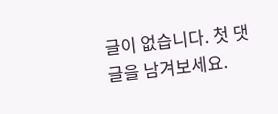글이 없습니다. 첫 댓글을 남겨보세요.